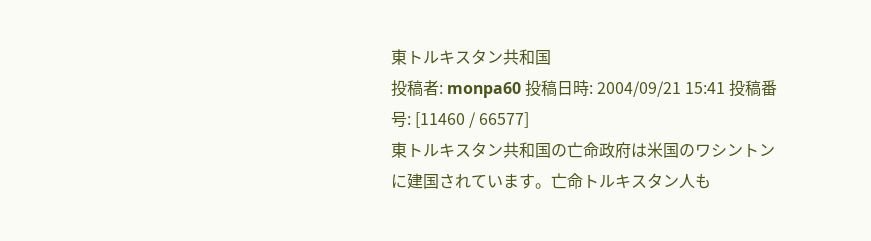東トルキスタン共和国
投稿者: monpa60 投稿日時: 2004/09/21 15:41 投稿番号: [11460 / 66577]
東トルキスタン共和国の亡命政府は米国のワシントンに建国されています。亡命トルキスタン人も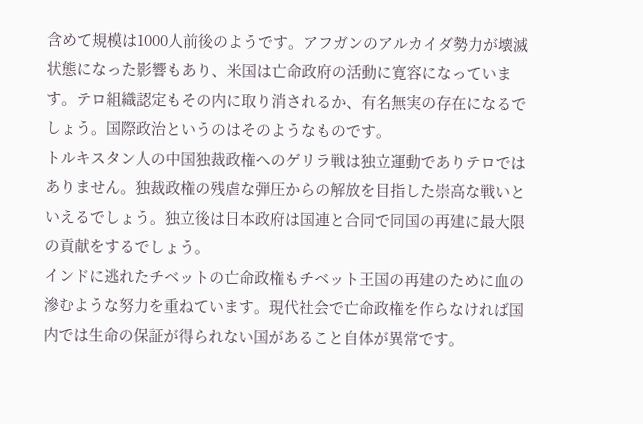含めて規模は1000人前後のようです。アフガンのアルカイダ勢力が壊滅状態になった影響もあり、米国は亡命政府の活動に寛容になっています。テロ組織認定もその内に取り消されるか、有名無実の存在になるでしょう。国際政治というのはそのようなものです。
トルキスタン人の中国独裁政権へのゲリラ戦は独立運動でありテロではありません。独裁政権の残虐な弾圧からの解放を目指した崇高な戦いといえるでしょう。独立後は日本政府は国連と合同で同国の再建に最大限の貢献をするでしょう。
インドに逃れたチベットの亡命政権もチベット王国の再建のために血の滲むような努力を重ねています。現代社会で亡命政権を作らなければ国内では生命の保証が得られない国があること自体が異常です。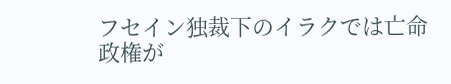フセイン独裁下のイラクでは亡命政権が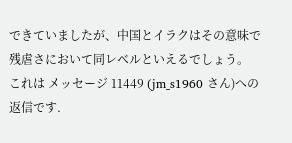できていましたが、中国とイラクはその意味で残虐さにおいて同レベルといえるでしょう。
これは メッセージ 11449 (jm_s1960 さん)への返信です.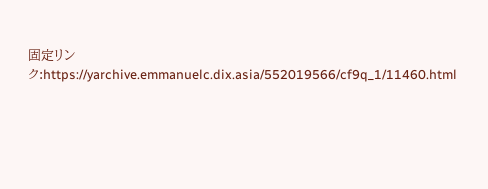固定リンク:https://yarchive.emmanuelc.dix.asia/552019566/cf9q_1/11460.html